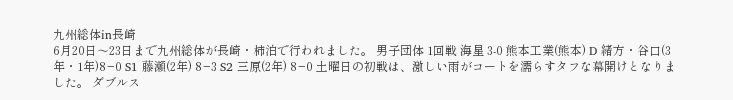九州総体in長崎
6月20日〜23日まで九州総体が長崎・柿泊で行われました。 男子団体 1回戦 海星 3-0 熊本工業(熊本) D 緒方・谷口(3年・1年)8−0 S1 藤瀬(2年) 8−3 S2 三原(2年) 8−0 土曜日の初戦は、激しい雨がコートを濡らすタフな幕開けとなりました。 ダブルス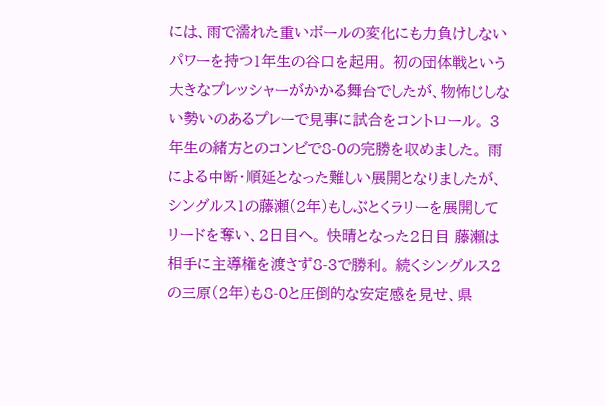には、雨で濡れた重いボールの変化にも力負けしないパワーを持つ1年生の谷口を起用。 初の団体戦という大きなプレッシャーがかかる舞台でしたが、物怖じしない勢いのあるプレーで見事に試合をコントロール。 3年生の緒方とのコンビで8-0の完勝を収めました。 雨による中断・順延となった難しい展開となりましたが、シングルス1の藤瀬(2年)もしぶとくラリーを展開してリードを奪い、2日目へ。 快晴となった2日目 藤瀬は相手に主導権を渡さず8-3で勝利。 続くシングルス2の三原(2年)も8-0と圧倒的な安定感を見せ、県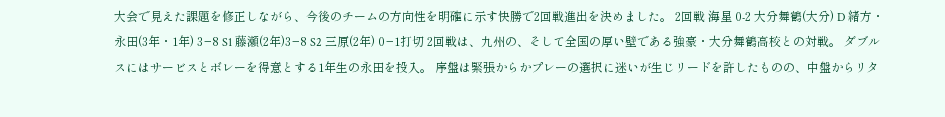大会で見えた課題を修正しながら、今後のチームの方向性を明確に示す快勝で2回戦進出を決めました。 2回戦 海星 0-2 大分舞鶴(大分) D 緒方・永田(3年・1年) 3−8 S1 藤瀬(2年)3−8 S2 三原(2年) 0−1打切 2回戦は、九州の、そして全国の厚い壁である強豪・大分舞鶴高校との対戦。 ダブルスにはサービスとボレーを得意とする1年生の永田を投入。 序盤は緊張からかプレーの選択に迷いが生じリードを許したものの、中盤からリタ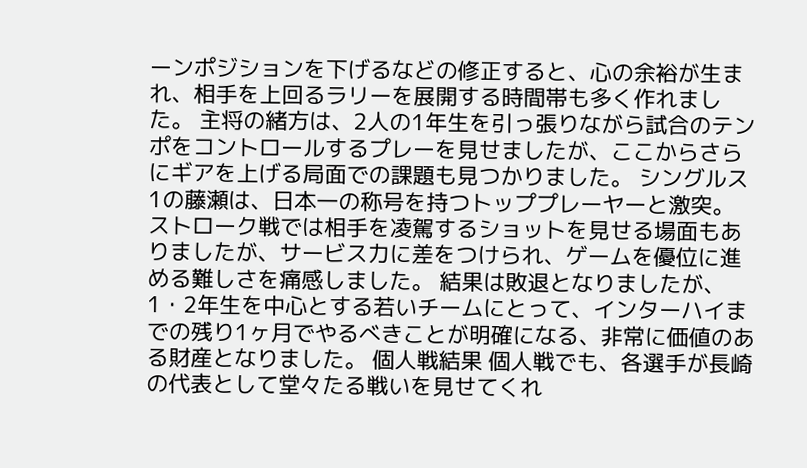ーンポジションを下げるなどの修正すると、心の余裕が生まれ、相手を上回るラリーを展開する時間帯も多く作れました。 主将の緒方は、2人の1年生を引っ張りながら試合のテンポをコントロールするプレーを見せましたが、ここからさらにギアを上げる局面での課題も見つかりました。 シングルス1の藤瀬は、日本一の称号を持つトッププレーヤーと激突。 ストローク戦では相手を凌駕するショットを見せる場面もありましたが、サービス力に差をつけられ、ゲームを優位に進める難しさを痛感しました。 結果は敗退となりましたが、1・2年生を中心とする若いチームにとって、インターハイまでの残り1ヶ月でやるべきことが明確になる、非常に価値のある財産となりました。 個人戦結果 個人戦でも、各選手が長崎の代表として堂々たる戦いを見せてくれ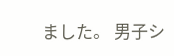ました。 男子シ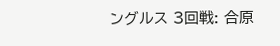ングルス 3回戦: 合原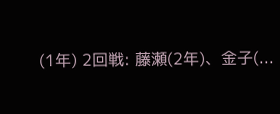(1年) 2回戦: 藤瀬(2年)、金子(...